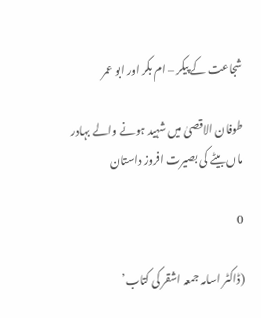شجاعت کے پیکر – ام بکر اور ابو عمر

طوفان الاقصیٰ میں شہید ہونے والے بہادر ماں بیٹے کی بصیرت افروز داستان

0

(ڈاکٹر اسامہ جمعہ اشقر کی کتاب’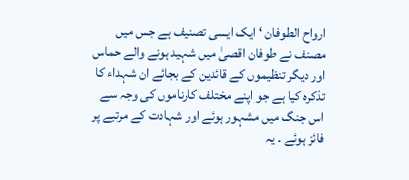ارواح الطوفان ‘ ایک ایسی تصنیف ہے جس میں مصنف نے طوفان اقصیٰ میں شہید ہونے والے حماس اور دیگر تنظیموں کے قائدین کے بجائے ان شہداء کا تذکرہ کیا ہے جو اپنے مختلف کارناموں کی وجہ سے اس جنگ میں مشہور ہوئے اور شہادت کے مرتبے پر فائز ہوئے ۔ یہ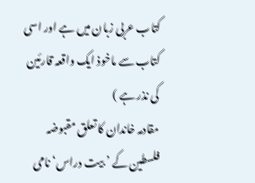کتاب عربی زبان میں ہے اور اسی کتاب سے ماخوذ ایک واقعہ قارئین کی نذر ہے )
مقادمہ خاندان کا تعلق مقبوضہ فلسطین کے ’ بیت دراس‘ نامی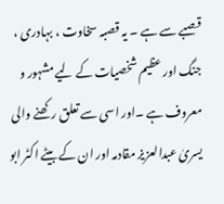قصبے سے ہے ۔ یہ قصبہ سخاوت ، بہادری ، جنگ اور عظیم شخصیات کے لیے مشہور و معروف ہے ۔اور اسی سے تعلق رکھنے والی یسریٰ عبدالعزیز مقادمہ اور ان کے بیٹے اکٹر ابو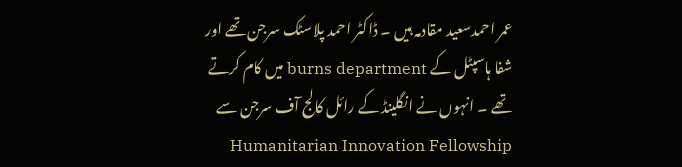عمر احمدسعید مقادمہ ہیں ۔ ڈاکٹر احمد پلاسٹک سرجن تھے اور شفا ہاسپٹل کے burns department میں کام کرتے تھے ۔ انہوں نے انگلینڈ کے رائل کالج آف سرجن سے Humanitarian Innovation Fellowship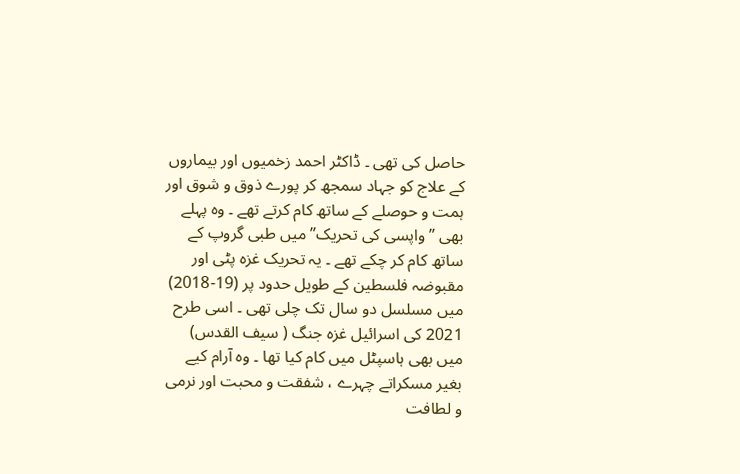حاصل کی تھی ۔ ڈاکٹر احمد زخمیوں اور بیماروں کے علاج کو جہاد سمجھ کر پورے ذوق و شوق اور ہمت و حوصلے کے ساتھ کام کرتے تھے ۔ وہ پہلے بھی ” واپسی کی تحریک” میں طبی گروپ کے ساتھ کام کر چکے تھے ۔ یہ تحریک غزہ پٹی اور مقبوضہ فلسطین کے طویل حدود پر (19-2018) میں مسلسل دو سال تک چلی تھی ۔ اسی طرح 2021 کی اسرائیل غزہ جنگ ( سیف القدس) میں بھی ہاسپٹل میں کام کیا تھا ۔ وہ آرام کیے بغیر مسکراتے چہرے ، شفقت و محبت اور نرمی و لطافت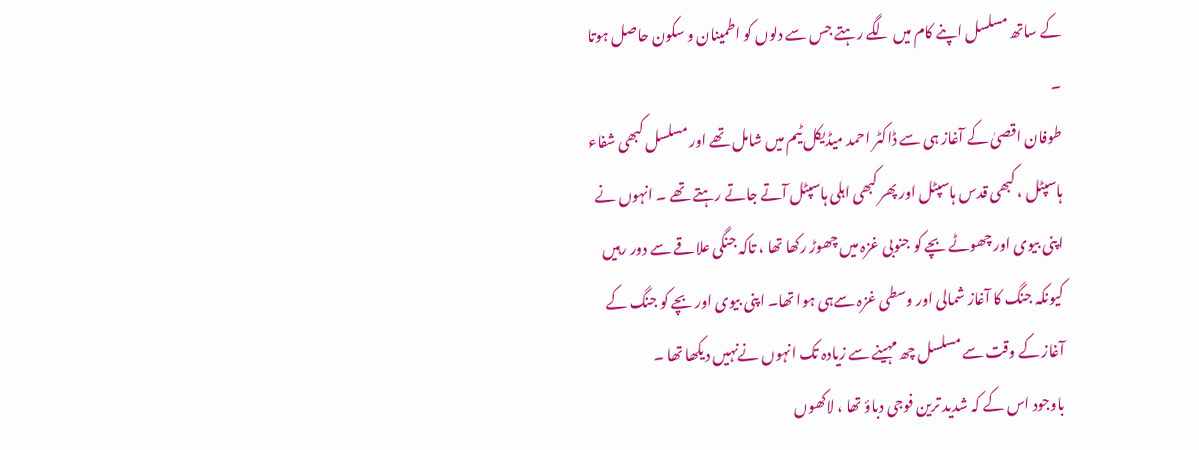کے ساتھ مسلسل اپنے کام میں لگے رہتے جس سے دلوں کو اطمینان و سکون حاصل ہوتا ۔
طوفان اقصیٰ کے آغاز ہی سے ڈاکٹر احمد میڈیکل ٹیم میں شامل تھے اور مسلسل کبھی شفاء ہاسپٹل ، کبھی قدس ہاسپٹل اور پھر کبھی اہلی ہاسپٹل آتے جاتے رہتے تھے ۔ انہوں نے اپنی بیوی اور چھوٹے بچے کو جنوبی غزہ میں چھوڑ رکھا تھا ، تاکہ جنگی علاقے سے دور رہیں کیونکہ جنگ کا آغاز شمالی اور وسطی غزہ سےہی ہوا تھا۔ اپنی بیوی اور بچے کو جنگ کے آغاز کے وقت سے مسلسل چھ مہینے سے زیادہ تک انہوں نےنہیں دیکھا تھا ۔
باوجود اس کے کہ شدید ترین فوجی دباؤ تھا ، لاکھوں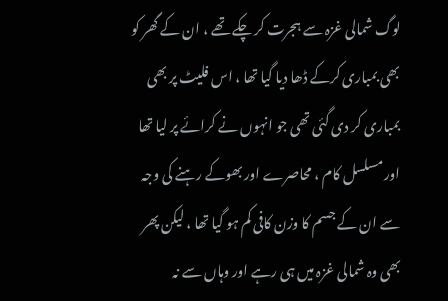لوگ شمالی غزہ سے ہجرت کر چکے تھے ، ان کے گھر کو بھی بمباری کرکے ڈھا دیا گیا تھا ، اس فلیٹ پر بھی بمباری کر دی گئی تھی جو انہوں نے کرائے پر لیا تھا اور مسلسل کام ، محاصرے اور بھوکے رہنے کی وجہ سے ان کے جسم کا وزن کافی کم ہو گیا تھا ، لیکن پھر بھی وہ شمالی غزہ میں ہی رہے اور وہاں سے نہ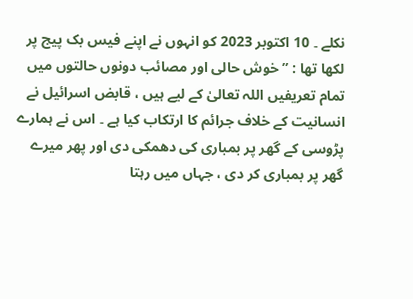نکلے ۔ 10 اکتوبر 2023 کو انہوں نے اپنے فیس بک پیج پر لکھا تھا : ” خوش حالی اور مصائب دونوں حالتوں میں تمام تعریفیں اللہ تعالیٰ کے لیے ہیں ، قابض اسرائیل نے انسانیت کے خلاف جرائم کا ارتکاب کیا ہے ۔ اس نے ہمارے پڑوسی کے گھر پر بمباری کی دھمکی دی اور پھر میرے گھر پر بمباری کر دی ، جہاں میں رہتا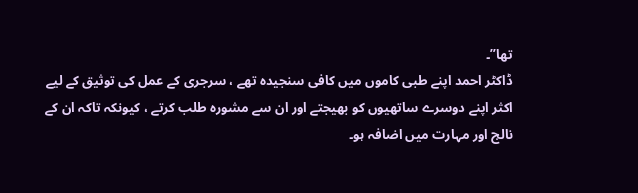تھا”۔
ڈاکٹر احمد اپنے طبی کاموں میں کافی سنجیدہ تھے ، سرجری کے عمل کی توثیق کے لیے اکثر اپنے دوسرے ساتھیوں کو بھیجتے اور ان سے مشورہ طلب کرتے ، کیونکہ تاکہ ان کے نالج اور مہارت میں اضافہ ہو۔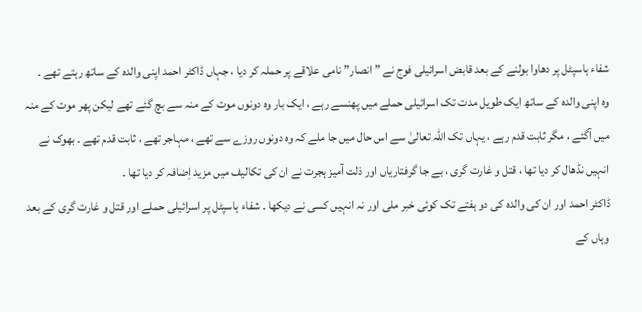شفاء ہاسپٹل پر دھاوا بولنے کے بعد قابض اسرائیلی فوج نے ” انصار” نامی علاقے پر حملہ کر دیا ، جہاں ڈاکٹر احمد اپنی والدہ کے ساتھ رہتے تھے ۔
وہ اپنی والدہ کے ساتھ ایک طویل مدت تک اسرائیلی حملے میں پھنسے رہے ، ایک بار وہ دونوں موت کے منہ سے بچ گئے تھے لیکن پھر موت کے منہ میں آگئے ، مگر ثابت قدم رہے ، یہاں تک اللہ تعالیٰ سے اس حال میں جا ملے کہ وہ دونوں روزے سے تھے ، مہاجر تھے ، ثابت قدم تھے ۔ بھوک نے انہیں نڈھال کر دیا تھا ، قتل و غارت گری ، بے جا گرفتاریاں اور ذلت آمیز ہجرت نے ان کی تکالیف میں مزید اِضافہ کر دیا تھا ۔
ڈاکٹر احمد اور ان کی والدہ کی دو ہفتے تک کوئی خبر ملی اور نہ انہیں کسی نے دیکھا ۔ شفاء ہاسپٹل پر اسرائیلی حملے اور قتل و غارت گری کے بعد وہاں کے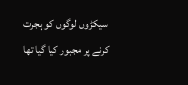سیکڑوں لوگوں کو ہجرت کرنے پر مجبور کیا گیا تھا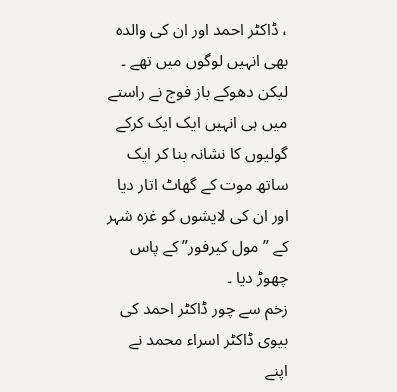، ڈاکٹر احمد اور ان کی والدہ بھی انہیں لوگوں میں تھے ۔ لیکن دھوکے باز فوج نے راستے میں ہی انہیں ایک ایک کرکے گولیوں کا نشانہ بنا کر ایک ساتھ موت کے گھاٹ اتار دیا اور ان کی لایشوں کو غزہ شہر کے ” مول کیرفور” کے پاس چھوڑ دیا ۔
زخم سے چور ڈاکٹر احمد کی بیوی ڈاکٹر اسراء محمد نے اپنے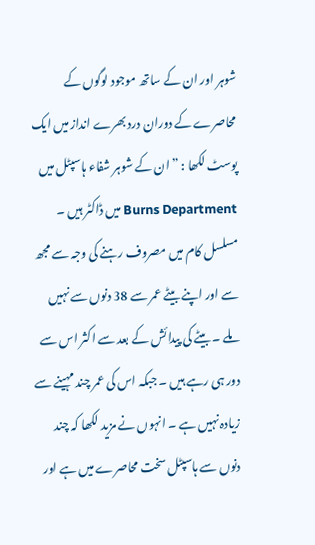شوہر اور ان کے ساتھ موجود لوگوں کے محاصرے کے دوران درد بھرے انداز میں ایک پوسٹ لکھا : ” ان کے شوہر شفاء ہاسپٹل میں Burns Department میں ڈاکٹر ہیں ۔ مسلسل کام میں مصروف رہنے کی وجہ سے مجھ سے اور اپنے بیٹے عمر سے 38 دنوں سے نہیں ملے ۔ بیٹے کی پیدائش کے بعد سے اکثر اس سے دور ہی رہے ہیں ۔ جبکہ اس کی عمر چند مہینے سے زیادہ نہیں ہے ۔ انہوں نے مزید لکھا کہ چند دنوں سے ہاسپٹل سخت محاصرے میں ہے اور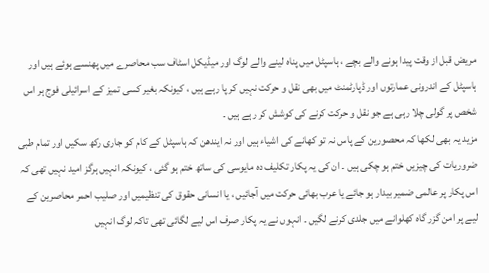مریض قبل از وقت پیدا ہونے والے بچے ، ہاسپٹل میں پناہ لینے والے لوگ اور میڈیکل اسٹاف سب محاصرے میں پھنسے ہوئے ہیں اور ہاسپٹل کے اندرونی عمارتوں اور ڈپارٹمنٹ میں بھی نقل و حرکت نہیں کر پا رہے ہیں ، کیونکہ بغیر کسی تمیز کے اسرائیلی فوج ہر اس شخص پر گولی چلا رہی ہے جو نقل و حرکت کرنے کی کوشش کر رہے ہیں ۔
مزید یہ بھی لکھا کہ محصورین کے پاس نہ تو کھانے کی اشیاء ہیں اور نہ ایندھن کہ ہاسپٹل کے کام کو جاری رکھ سکیں اور تمام طبی ضروریات کی چیزیں ختم ہو چکی ہیں ۔ ان کی یہ پکار تکلیف دہ مایوسی کی ساتھ ختم ہو گئی ، کیونکہ انہیں ہرگز امید نہیں تھی کہ اس پکار پر عالمی ضمیر بیدار ہو جائے یا عرب بھائی حرکت میں آجائیں ، یا انسانی حقوق کی تنظیمیں اور صلیب احمر محاصرین کے لیے پر امن گزر گاہ کھلوانے میں جلدی کرنے لگیں ۔ انہوں نے یہ پکار صرف اس لیے لگائی تھی تاکہ لوگ انہیں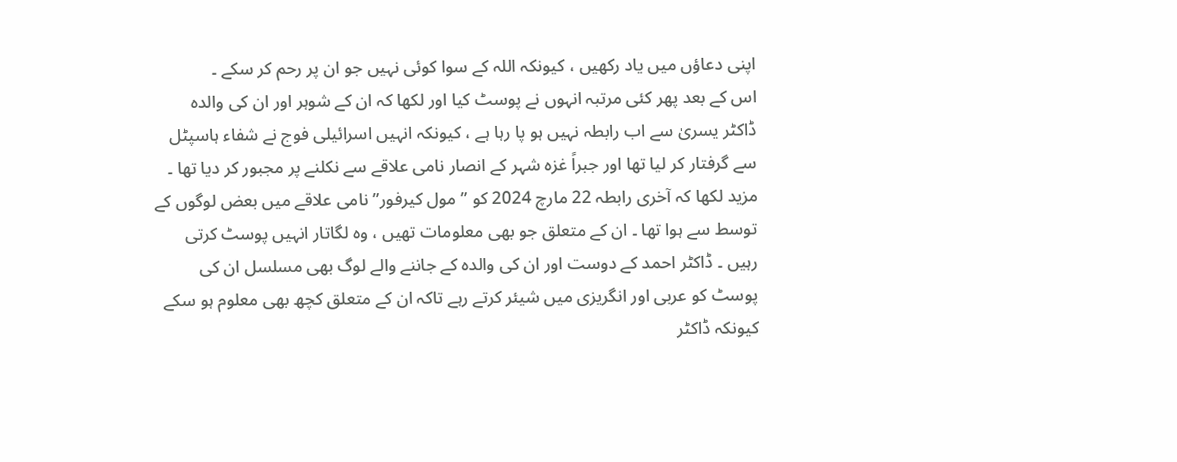اپنی دعاؤں میں یاد رکھیں ، کیونکہ اللہ کے سوا کوئی نہیں جو ان پر رحم کر سکے ۔
اس کے بعد پھر کئی مرتبہ انہوں نے پوسٹ کیا اور لکھا کہ ان کے شوہر اور ان کی والدہ ڈاکٹر یسریٰ سے اب رابطہ نہیں ہو پا رہا ہے ، کیونکہ انہیں اسرائیلی فوج نے شفاء ہاسپٹل سے گرفتار کر لیا تھا اور جبراً غزہ شہر کے انصار نامی علاقے سے نکلنے پر مجبور کر دیا تھا ۔ مزید لکھا کہ آخری رابطہ 22 مارچ 2024 کو ” مول کیرفور” نامی علاقے میں بعض لوگوں کے توسط سے ہوا تھا ۔ ان کے متعلق جو بھی معلومات تھیں ، وہ لگاتار انہیں پوسٹ کرتی رہیں ۔ ڈاکٹر احمد کے دوست اور ان کی والدہ کے جاننے والے لوگ بھی مسلسل ان کی پوسٹ کو عربی اور انگریزی میں شیئر کرتے رہے تاکہ ان کے متعلق کچھ بھی معلوم ہو سکے کیونکہ ڈاکٹر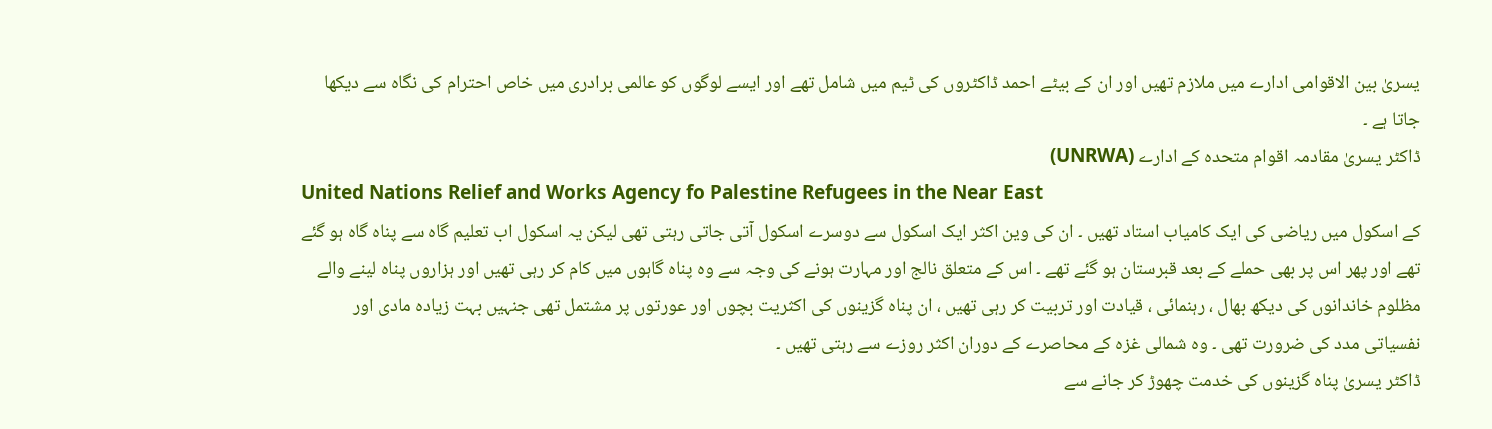یسریٰ بین الاقوامی ادارے میں ملازم تھیں اور ان کے بیٹے احمد ڈاکٹروں کی ٹیم میں شامل تھے اور ایسے لوگوں کو عالمی برادری میں خاص احترام کی نگاہ سے دیکھا جاتا ہے ۔
ڈاکٹر یسریٰ مقادمہ اقوام متحدہ کے ادارے (UNRWA)
United Nations Relief and Works Agency fo Palestine Refugees in the Near East
کے اسکول میں ریاضی کی ایک کامیاب استاد تھیں ۔ ان کی وین اکثر ایک اسکول سے دوسرے اسکول آتی جاتی رہتی تھی لیکن یہ اسکول اب تعلیم گاہ سے پناہ گاہ ہو گئے تھے اور پھر اس پر بھی حملے کے بعد قبرستان ہو گئے تھے ۔ اس کے متعلق نالج اور مہارت ہونے کی وجہ سے وہ پناہ گاہوں میں کام کر رہی تھیں اور ہزاروں پناہ لینے والے مظلوم خاندانوں کی دیکھ بھال ، رہنمائی ، قیادت اور تربیت کر رہی تھیں ، ان پناہ گزینوں کی اکثریت بچوں اور عورتوں پر مشتمل تھی جنہیں بہت زیادہ مادی اور نفسیاتی مدد کی ضرورت تھی ۔ وہ شمالی غزہ کے محاصرے کے دوران اکثر روزے سے رہتی تھیں ۔
ڈاکٹر یسریٰ پناہ گزینوں کی خدمت چھوڑ کر جانے سے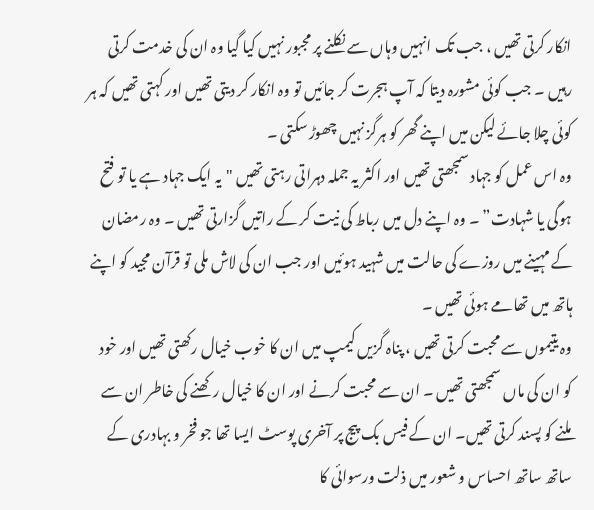انکار کرتی تھیں ، جب تک انہیں وہاں سے نکلنے پر مجبور نہیں کیا گیا وہ ان کی خدمت کرتی رہیں ۔ جب کوئی مشورہ دیتا کہ آپ ہجرت کر جائیں تو وہ انکار کر دیتی تھیں اور کہتی تھیں کہ ہر کوئی چلا جائے لیکن میں اپنے گھر کو ہرگز نہیں چھوڑ سکتی ۔
وہ اس عمل کو جہاد سمجھتی تھیں اور اکثر یہ جملہ دہراتی رہتی تھیں "یہ ایک جہاد ہے یا تو فتح ہوگی یا شہادت” ۔ وہ اپنے دل میں رباط کی نیت کر کے راتیں گزارتی تھیں ۔ وہ رمضان کے مہینے میں روزے کی حالت میں شہید ہوئیں اور جب ان کی لاش ملی تو قرآن مجید کو اپنے ہاتھ میں تھامے ہوئی تھیں ۔
وہ یتیموں سے محبت کرتی تھیں ، پناہ گزیں کیمپ میں ان کا خوب خیال رکھتی تھیں اور خود کو ان کی ماں سمجھتی تھیں ۔ ان سے محبت کرنے اور ان کا خیال رکھنے کی خاطر ان سے ملنے کو پسند کرتی تھیں۔ ان کے فیس بک پیج پر آخری پوسٹ ایسا تھا جو فخر و بہادری کے ساتھ ساتھ احساس و شعور میں ذلت ورسوائی کا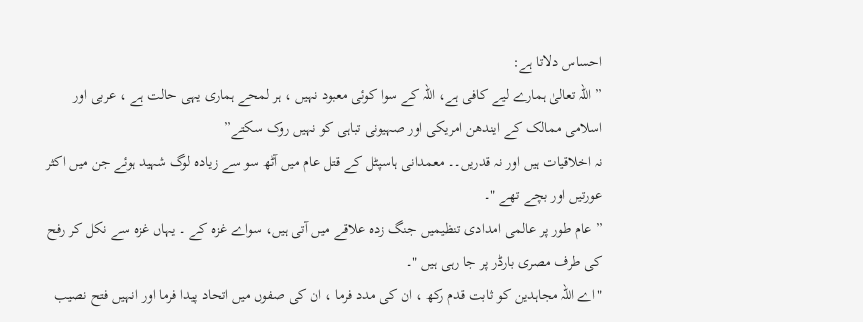احساس دلاتا ہے:
” اللہ تعالیٰ ہمارے لیے کافی ہے، اللہ کے سوا کوئی معبود نہیں ، ہر لمحے ہماری یہی حالت ہے ، عربی اور اسلامی ممالک کے ایندھن امریکی اور صہیونی تباہی کو نہیں روک سکتے”
نہ اخلاقیات ہیں اور نہ قدریں۔۔ معمدانی ہاسپٹل کے قتل عام میں آٹھ سو سے زیادہ لوگ شہید ہوئے جن میں اکثر عورتیں اور بچے تھے "۔
” عام طور پر عالمی امدادی تنظیمیں جنگ زدہ علاقے میں آتی ہیں، سواے غزہ کے ۔ یہاں غزہ سے نکل کر رفح کی طرف مصری بارڈر پر جا رہی ہیں "۔
"اے اللہ مجاہدین کو ثابت قدم رکھ ، ان کی مدد فرما ، ان کی صفوں میں اتحاد پیدا فرما اور انہیں فتح نصیب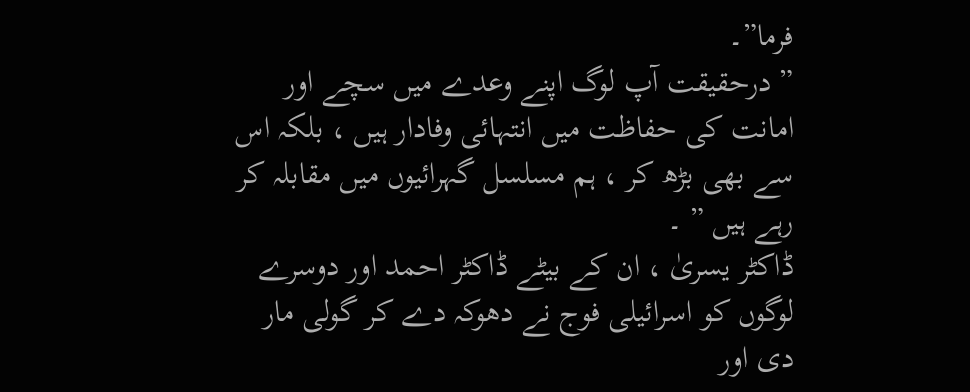فرما”۔
” درحقیقت آپ لوگ اپنے وعدے میں سچے اور امانت کی حفاظت میں انتہائی وفادار ہیں ، بلکہ اس سے بھی بڑھ کر ، ہم مسلسل گہرائیوں میں مقابلہ کر رہے ہیں ” ۔
ڈاکٹر یسریٰ ، ان کے بیٹے ڈاکٹر احمد اور دوسرے لوگوں کو اسرائیلی فوج نے دھوکہ دے کر گولی مار دی اور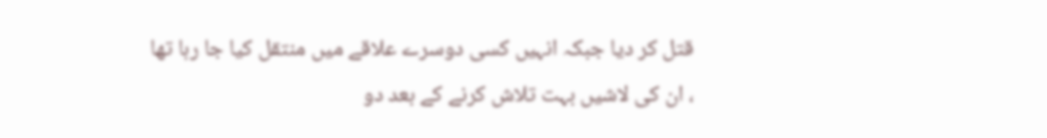قتل کر دیا جبکہ انہیں کسی دوسرے علاقے میں منتقل کیا جا رہا تھا ، ان کی لاشیں بہت تلاش کرنے کے بعد دو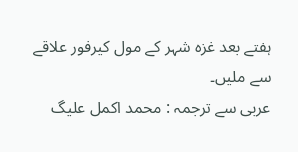ہفتے بعد غزہ شہر کے مول کیرفور علاقے سے ملیں۔
عربی سے ترجمہ : محمد اکمل علیگ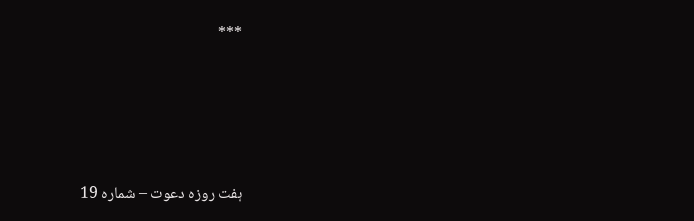***




ہفت روزہ دعوت – شمارہ 19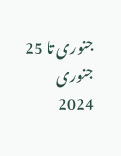جنوری تا 25 جنوری 2024